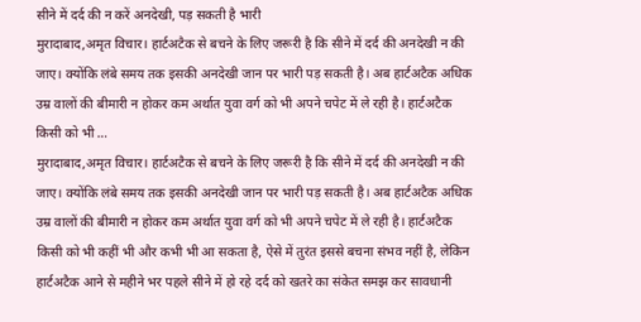सीने में दर्द की न करें अनदेखी, पड़ सकती है भारी
मुरादाबाद,अमृत विचार। हार्टअटैक से बचने के लिए जरूरी है कि सीने में दर्द की अनदेखी न की जाए। क्योंकि लंबे समय तक इसकी अनदेखी जान पर भारी पड़ सकती है। अब हार्टअटैक अधिक उम्र वालों की बीमारी न होकर कम अर्थात युवा वर्ग को भी अपने चपेट में ले रही है। हार्टअटैक किसी को भी …
मुरादाबाद,अमृत विचार। हार्टअटैक से बचने के लिए जरूरी है कि सीने में दर्द की अनदेखी न की जाए। क्योंकि लंबे समय तक इसकी अनदेखी जान पर भारी पड़ सकती है। अब हार्टअटैक अधिक उम्र वालों की बीमारी न होकर कम अर्थात युवा वर्ग को भी अपने चपेट में ले रही है। हार्टअटैक किसी को भी कहीं भी और कभी भी आ सकता है, ऐसे में तुरंत इससे बचना संभव नहीं है, लेकिन हार्टअटैक आने से महीने भर पहले सीने में हो रहे दर्द को खतरे का संकेत समझ कर सावधानी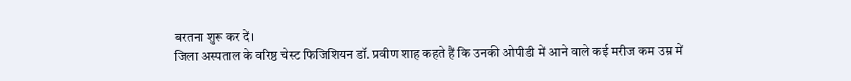बरतना शुरू कर दें।
जिला अस्पताल के वरिष्ठ चेस्ट फिजिशियन डॉ. प्रवीण शाह कहते हैं कि उनकी ओपीडी में आने वाले कई मरीज कम उम्र में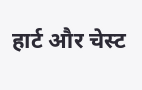हार्ट और चेस्ट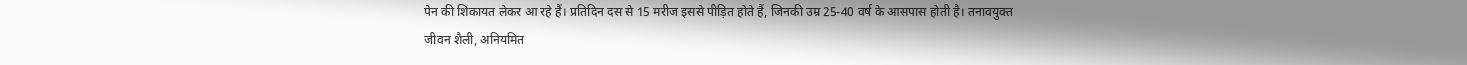पेन की शिकायत लेकर आ रहे हैं। प्रतिदिन दस से 15 मरीज इससे पीड़ित होते हैं, जिनकी उम्र 25-40 वर्ष के आसपास होती है। तनावयुक्त जीवन शैली, अनियमित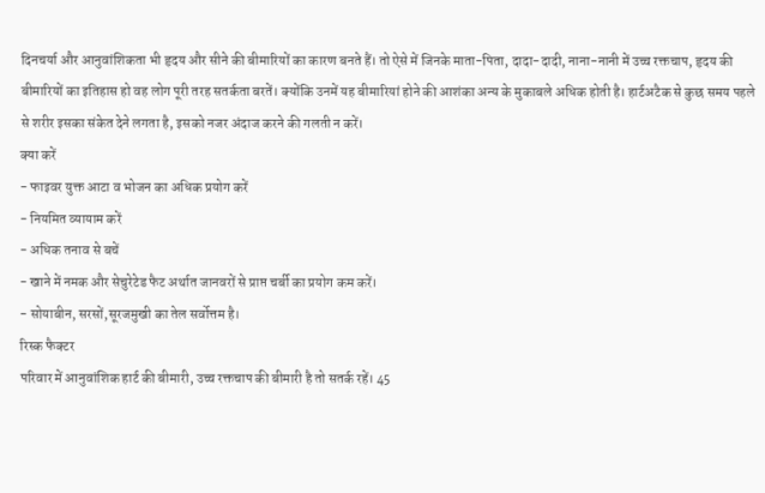दिनचर्या और आनुवांशिकता भी हृदय और सीने की बीमारियों का कारण बनते हैं। तो ऐसे में जिनके माता-पिता, दादा-दादी, नाना-नानी में उच्च रक्तचाप, हृदय की बीमारियों का इतिहास हो वह लोग पूरी तरह सतर्कता बरतें। क्योंकि उनमें यह बीमारियां होने की आशंका अन्य के मुकाबले अधिक होती है। हार्टअटैक से कुछ समय पहले से शरीर इसका संकेत देने लगता है, इसको नजर अंदाज करने की गलती न करें।
क्या करें
- फाइवर युक्त आटा व भोजन का अधिक प्रयोग करें
- नियमित व्यायाम करें
- अधिक तनाव से बचें
- खाने में नमक और सेचुरेटेड फैट अर्थात जानवरों से प्राप्त चर्बी का प्रयोग कम करें।
- सोयाबीन, सरसों,सूरजमुखी का तेल सर्वोत्तम है।
रिस्क फैक्टर
परिवार में आनुवांशिक हार्ट की बीमारी, उच्च रक्तचाप की बीमारी है तो सतर्क रहें। 45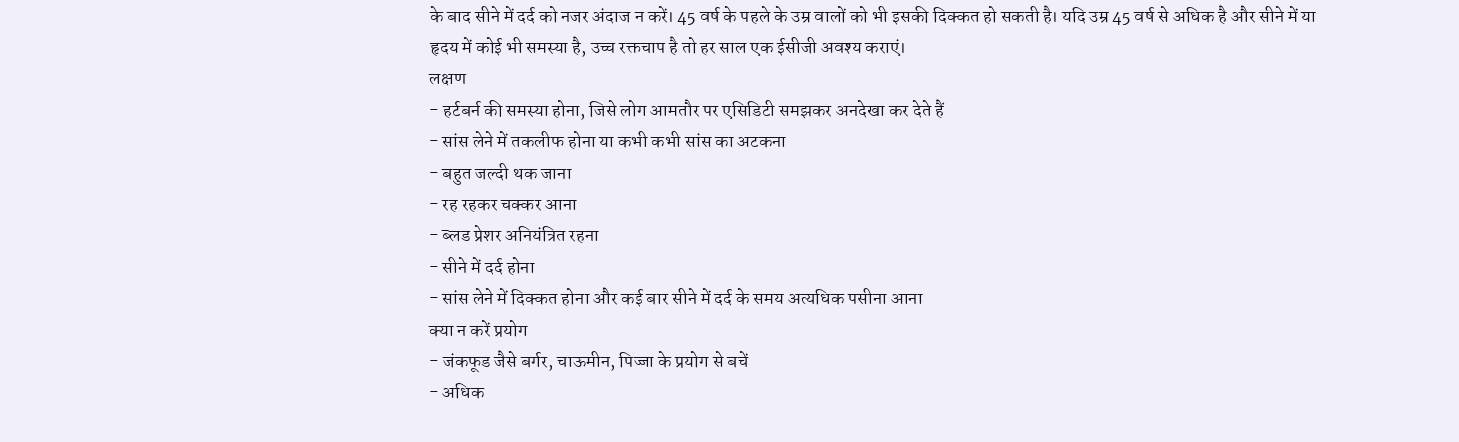के बाद सीने में दर्द को नजर अंदाज न करें। 45 वर्ष के पहले के उम्र वालों को भी इसकी दिक्कत हो सकती है। यदि उम्र 45 वर्ष से अधिक है और सीने में या हृदय में कोई भी समस्या है, उच्च रक्तचाप है तो हर साल एक ईसीजी अवश्य कराएं।
लक्षण
- हर्टबर्न की समस्या होना, जिसे लोग आमतौर पर एसिडिटी समझकर अनदेखा कर देते हैं
- सांस लेने में तकलीफ होना या कभी कभी सांस का अटकना
- बहुत जल्दी थक जाना
- रह रहकर चक्कर आना
- ब्लड प्रेशर अनियंत्रित रहना
- सीने में दर्द होना
- सांस लेने में दिक्कत होना और कई बार सीने में दर्द के समय अत्यधिक पसीना आना
क्या न करें प्रयोग
- जंकफूड जैसे बर्गर, चाऊमीन, पिज्जा के प्रयोग से बचें
- अधिक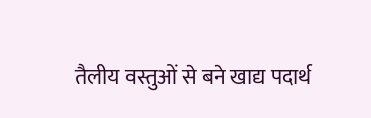तैलीय वस्तुओं से बने खाद्य पदार्थ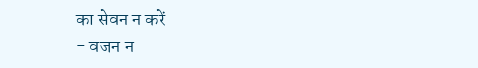का सेवन न करें
- वजन न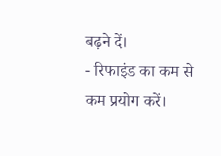बढ़ने दें।
- रिफाइंड का कम से कम प्रयोग करें।